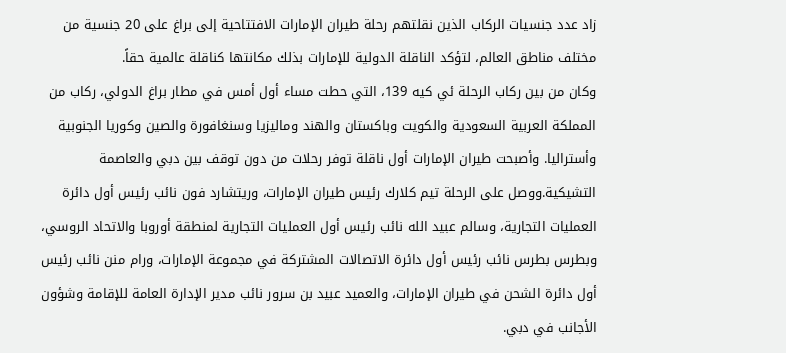زاد عدد جنسيات الركاب الذين نقلتهم رحلة طيران الإمارات الافتتاحية إلى براغ على 20 جنسية من مختلف مناطق العالم، لتؤكد الناقلة الدولية للإمارات بذلك مكانتها كناقلة عالمية حقاً.
وكان من بين ركاب الرحلة ئي كيه 139، التي حطت مساء أول أمس في مطار براغ الدولي، ركاب من المملكة العربية السعودية والكويت وباكستان والهند وماليزيا وسنغافورة والصين وكوريا الجنوبية وأستراليا. وأصبحت طيران الإمارات أول ناقلة توفر رحلات من دون توقف بين دبي والعاصمة التشيكية.ووصل على الرحلة تيم كلارك رئيس طيران الإمارات، وريتشارد فون نائب رئيس أول دائرة العمليات التجارية، وسالم عبيد الله نائب رئيس أول العمليات التجارية لمنطقة أوروبا والاتحاد الروسي، وبطرس بطرس نائب رئيس أول دائرة الاتصالات المشتركة في مجموعة الإمارات، ورام منن نائب رئيس أول دائرة الشحن في طيران الإمارات، والعميد عبيد بن سرور نائب مدير الإدارة العامة للإقامة وشؤون الأجانب في دبي.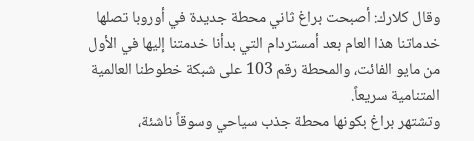وقال كلارك: أصبحت براغ ثاني محطة جديدة في أوروبا تصلها خدماتنا هذا العام بعد أمستردام التي بدأنا خدمتنا إليها في الأول من مايو الفائت، والمحطة رقم 103 على شبكة خطوطنا العالمية المتنامية سريعاً.
وتشتهر براغ بكونها محطة جذب سياحي وسوقاً ناشئة،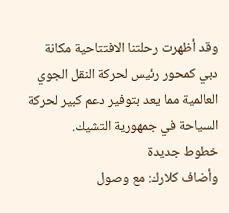وقد أظهرت رحلتنا الافتتاحية مكانة دبي كمحور رئيس لحركة النقل الجوي العالمية مما يعد بتوفير دعم كبير لحركة السياحة في جمهورية التشيك.
خطوط جديدة
وأضاف كلارك: مع وصول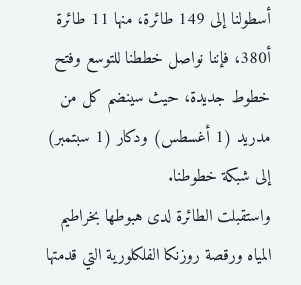أسطولنا إلى 149 طائرة، منها 11 طائرة أ380، فإننا نواصل خططنا للتوسع وفتح خطوط جديدة، حيث سينضم كل من مدريد (1 أغسطس) ودكار (1 سبتمبر) إلى شبكة خطوطنا.
واستقبلت الطائرة لدى هبوطها بخراطيم المياه ورقصة روزنكا الفلكلورية التي قدمتها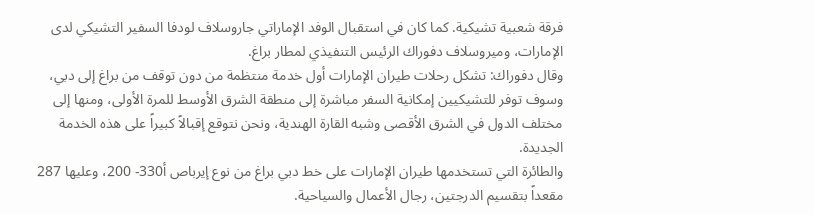فرقة شعبية تشيكية. كما كان في استقبال الوفد الإماراتي جاروسلاف لودفا السفير التشيكي لدى الإمارات، وميروسلاف دفوراك الرئيس التنفيذي لمطار براغ.
وقال دفوراك: تشكل رحلات طيران الإمارات أول خدمة منتظمة من دون توقف من براغ إلى دبي، وسوف توفر للتشيكيين إمكانية السفر مباشرة إلى منطقة الشرق الأوسط للمرة الأولى، ومنها إلى مختلف الدول في الشرق الأقصى وشبه القارة الهندية، ونحن نتوقع إقبالاً كبيراً على هذه الخدمة الجديدة.
والطائرة التي تستخدمها طيران الإمارات على خط دبي براغ من نوع إيرباص أ330- 200، وعليها 287 مقعداً بتقسيم الدرجتين، رجال الأعمال والسياحية.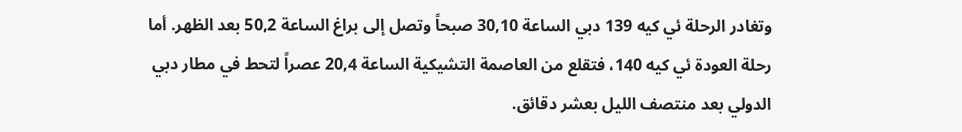وتغادر الرحلة ئي كيه 139 دبي الساعة 30,10 صبحاً وتصل إلى براغ الساعة 50,2 بعد الظهر. أما رحلة العودة ئي كيه 140، فتقلع من العاصمة التشيكية الساعة 20,4 عصراً لتحط في مطار دبي الدولي بعد منتصف الليل بعشر دقائق.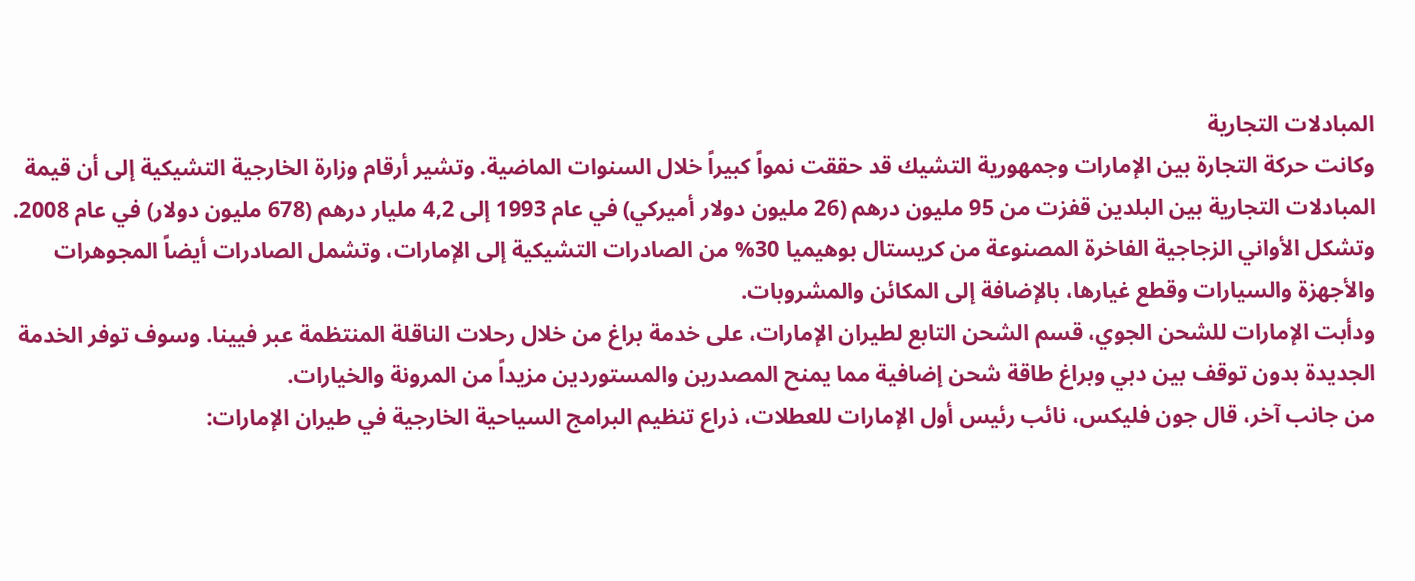المبادلات التجارية
وكانت حركة التجارة بين الإمارات وجمهورية التشيك قد حققت نمواً كبيراً خلال السنوات الماضية. وتشير أرقام وزارة الخارجية التشيكية إلى أن قيمة المبادلات التجارية بين البلدين قفزت من 95 مليون درهم (26 مليون دولار أميركي) في عام 1993 إلى 4,2 مليار درهم (678 مليون دولار) في عام 2008.
وتشكل الأواني الزجاجية الفاخرة المصنوعة من كريستال بوهيميا 30% من الصادرات التشيكية إلى الإمارات، وتشمل الصادرات أيضاً المجوهرات والأجهزة والسيارات وقطع غيارها، بالإضافة إلى المكائن والمشروبات.
ودأبت الإمارات للشحن الجوي، قسم الشحن التابع لطيران الإمارات، على خدمة براغ من خلال رحلات الناقلة المنتظمة عبر فيينا. وسوف توفر الخدمة الجديدة بدون توقف بين دبي وبراغ طاقة شحن إضافية مما يمنح المصدرين والمستوردين مزيداً من المرونة والخيارات.
من جانب آخر، قال جون فليكس، نائب رئيس أول الإمارات للعطلات، ذراع تنظيم البرامج السياحية الخارجية في طيران الإمارات: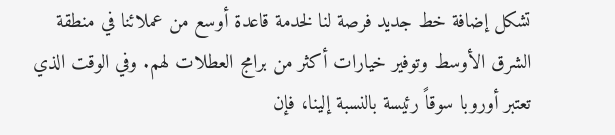تشكل إضافة خط جديد فرصة لنا لخدمة قاعدة أوسع من عملائنا في منطقة الشرق الأوسط وتوفير خيارات أكثر من برامج العطلات لهم. وفي الوقت الذي تعتبر أوروبا سوقاً رئيسة بالنسبة إلينا، فإن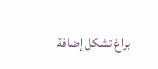براغ تشكل إضافة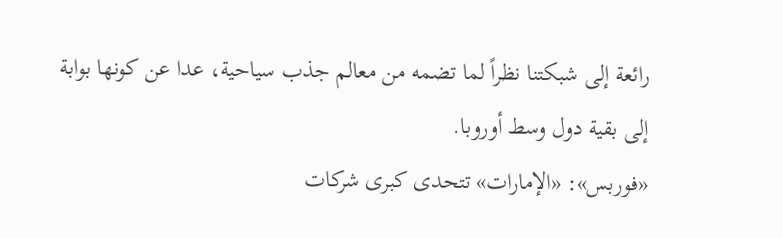رائعة إلى شبكتنا نظراً لما تضمه من معالم جذب سياحية، عدا عن كونها بوابة إلى بقية دول وسط أوروبا.
«فوربس»: «الإمارات» تتحدى كبرى شركات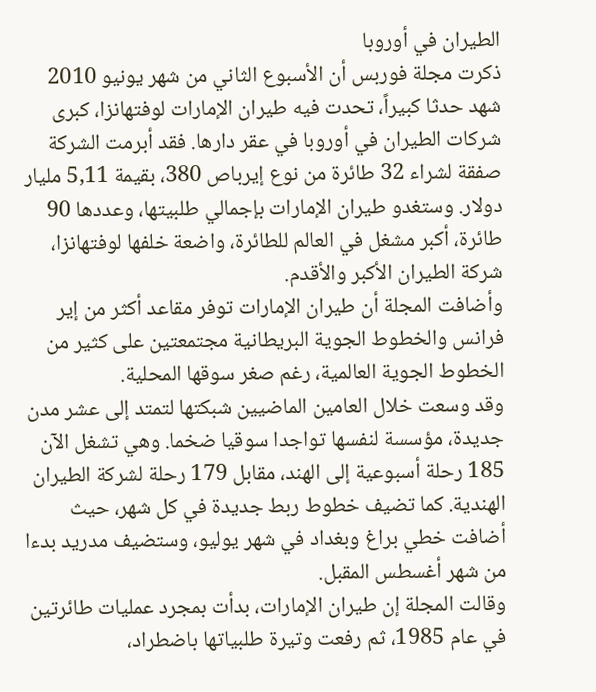الطيران في أوروبا
ذكرت مجلة فوربس أن الأسبوع الثاني من شهر يونيو 2010 شهد حدثا كبيراً، تحدت فيه طيران الإمارات لوفتهانزا، كبرى شركات الطيران في أوروبا في عقر دارها. فقد أبرمت الشركة صفقة لشراء 32 طائرة من نوع إيرباص 380، بقيمة 5,11 مليار دولار. وستغدو طيران الإمارات بإجمالي طلبيتها، وعددها 90 طائرة، أكبر مشغل في العالم للطائرة، واضعة خلفها لوفتهانزا، شركة الطيران الأكبر والأقدم.
وأضافت المجلة أن طيران الإمارات توفر مقاعد أكثر من إير فرانس والخطوط الجوية البريطانية مجتمعتين على كثير من الخطوط الجوية العالمية، رغم صغر سوقها المحلية.
وقد وسعت خلال العامين الماضيين شبكتها لتمتد إلى عشر مدن جديدة، مؤسسة لنفسها تواجدا سوقيا ضخما. وهي تشغل الآن 185 رحلة أسبوعية إلى الهند، مقابل 179 رحلة لشركة الطيران الهندية. كما تضيف خطوط ربط جديدة في كل شهر، حيث أضافت خطي براغ وبغداد في شهر يوليو، وستضيف مدريد بدءا من شهر أغسطس المقبل.
وقالت المجلة إن طيران الإمارات، بدأت بمجرد عمليات طائرتين في عام 1985، ثم رفعت وتيرة طلبياتها باضطراد،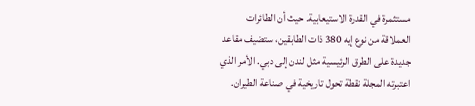مستثمرة في القدرة الاستيعابية. حيث أن الطائرات العملاقة من نوع إيه 380 ذات الطابقين، ستضيف مقاعد جديدة على الطرق الرئيسية مثل لندن إلى دبي. الأمر الذي اعتبرته المجلة نقطة تحول تاريخية في صناعة الطيران.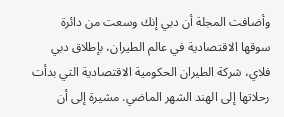وأضافت المجلة أن دبي إنك وسعت من دائرة سوقها الاقتصادية في عالم الطيران، بإطلاق دبي فلاي، شركة الطيران الحكومية الاقتصادية التي بدأت رحلاتها إلى الهند الشهر الماضي. مشيرة إلى أن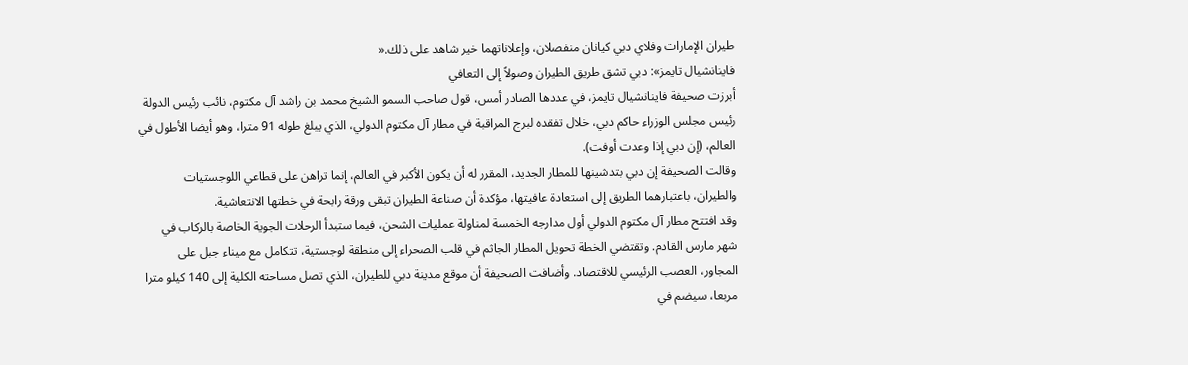طيران الإمارات وفلاي دبي كيانان منفصلان، وإعلاناتهما خير شاهد على ذلك.«
فاينانشيال تايمز»: دبي تشق طريق الطيران وصولاً إلى التعافي
أبرزت صحيفة فاينانشيال تايمز، في عددها الصادر أمس، قول صاحب السمو الشيخ محمد بن راشد آل مكتوم، نائب رئيس الدولة رئيس مجلس الوزراء حاكم دبي، خلال تفقده لبرج المراقبة في مطار آل مكتوم الدولي، الذي يبلغ طوله 91 مترا، وهو أيضا الأطول في العالم، (إن دبي إذا وعدت أوفت).
وقالت الصحيفة إن دبي بتدشينها للمطار الجديد، المقرر له أن يكون الأكبر في العالم، إنما تراهن على قطاعي اللوجستيات والطيران، باعتبارهما الطريق إلى استعادة عافيتها، مؤكدة أن صناعة الطيران تبقى ورقة رابحة في خطتها الانتعاشية.
وقد افتتح مطار آل مكتوم الدولي أول مدارجه الخمسة لمناولة عمليات الشحن، فيما ستبدأ الرحلات الجوية الخاصة بالركاب في شهر مارس القادم. وتقتضي الخطة تحويل المطار الجاثم في قلب الصحراء إلى منطقة لوجستية، تتكامل مع ميناء جبل على المجاور، العصب الرئيسي للاقتصاد. وأضافت الصحيفة أن موقع مدينة دبي للطيران، الذي تصل مساحته الكلية إلى 140 كيلو مترا مربعا، سيضم في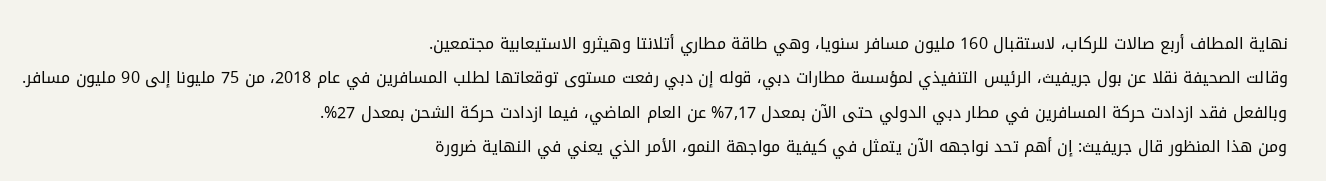نهاية المطاف أربع صالات للركاب، لاستقبال 160 مليون مسافر سنويا، وهي طاقة مطاري أتلانتا وهيثرو الاستيعابية مجتمعين.
وقالت الصحيفة نقلا عن بول جريفيث، الرئيس التنفيذي لمؤسسة مطارات دبي، قوله إن دبي رفعت مستوى توقعاتها لطلب المسافرين في عام 2018، من 75 مليونا إلى 90 مليون مسافر. وبالفعل فقد ازدادت حركة المسافرين في مطار دبي الدولي حتى الآن بمعدل 7,17% عن العام الماضي، فيما ازدادت حركة الشحن بمعدل 27%.
ومن هذا المنظور قال جريفيث: إن أهم تحد نواجهه الآن يتمثل في كيفية مواجهة النمو، الأمر الذي يعني في النهاية ضرورة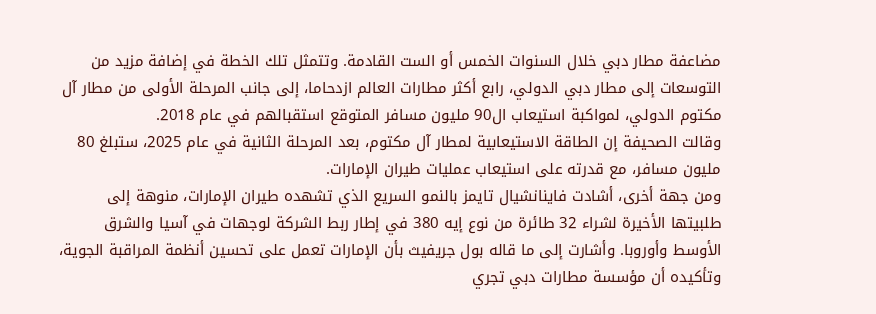مضاعفة مطار دبي خلال السنوات الخمس أو الست القادمة. وتتمثل تلك الخطة في إضافة مزيد من التوسعات إلى مطار دبي الدولي، رابع أكثر مطارات العالم ازدحاما، إلى جانب المرحلة الأولى من مطار آل مكتوم الدولي، لمواكبة استيعاب ال90 مليون مسافر المتوقع استقبالهم في عام 2018.
وقالت الصحيفة إن الطاقة الاستيعابية لمطار آل مكتوم، بعد المرحلة الثانية في عام 2025، ستبلغ 80 مليون مسافر، مع قدرته على استيعاب عمليات طيران الإمارات.
ومن جهة أخرى، أشادت فاينانشيال تايمز بالنمو السريع الذي تشهده طيران الإمارات، منوهة إلى طلبيتها الأخيرة لشراء 32 طائرة من نوع إيه 380 في إطار ربط الشركة لوجهات في آسيا والشرق الأوسط وأوروبا. وأشارت إلى ما قاله بول جريفيث بأن الإمارات تعمل على تحسين أنظمة المراقبة الجوية، وتأكيده أن مؤسسة مطارات دبي تجري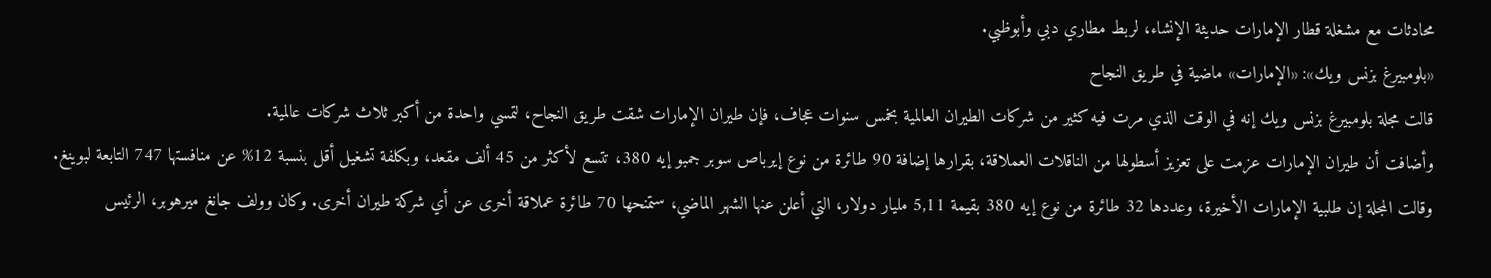محادثات مع مشغلة قطار الإمارات حديثة الإنشاء، لربط مطاري دبي وأبوظبي.
«بلومبيرغ بزنس ويك»: «الإمارات» ماضية في طريق النجاح
قالت مجلة بلومبيرغ بزنس ويك إنه في الوقت الذي مرت فيه كثير من شركات الطيران العالمية بخمس سنوات عجاف، فإن طيران الإمارات شقت طريق النجاح، لتمسي واحدة من أكبر ثلاث شركات عالمية.
وأضافت أن طيران الإمارات عزمت على تعزيز أسطولها من الناقلات العملاقة، بقرارها إضافة 90 طائرة من نوع إيرباص سوبر جمبو إيه 380، تتسع لأكثر من 45 ألف مقعد، وبكلفة تشغيل أقل بنسبة 12% عن منافستها 747 التابعة لبوينغ.
وقالت المجلة إن طلبية الإمارات الأخيرة، وعددها 32 طائرة من نوع إيه 380 بقيمة 5,11 مليار دولار، التي أعلن عنها الشهر الماضي، ستمنحها 70 طائرة عملاقة أخرى عن أي شركة طيران أخرى. وكان وولف جانغ ميرهوبر، الرئيس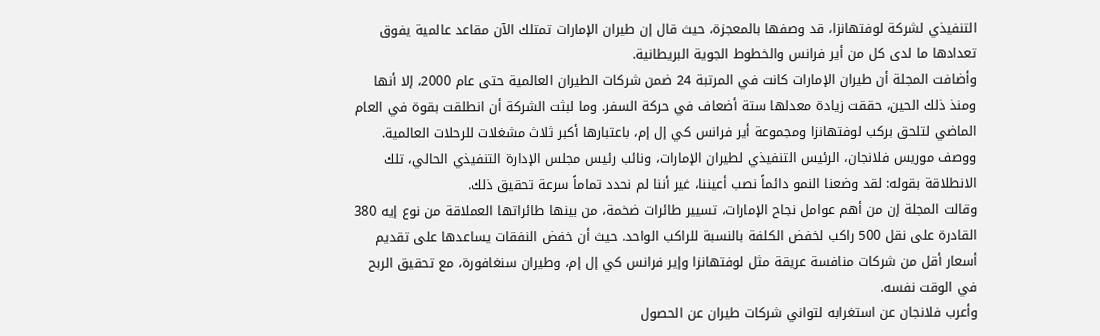التنفيذي لشركة لوفتهانزا، قد وصفها بالمعجزة، حيث قال إن طيران الإمارات تمتلك الآن مقاعد عالمية يفوق تعدادها ما لدى كل من أير فرانس والخطوط الجوية البريطانية.
وأضافت المجلة أن طيران الإمارات كانت في المرتبة 24 ضمن شركات الطيران العالمية حتى عام 2000، إلا أنها ومنذ ذلك الحين، حققت زيادة معدلها ستة أضعاف في حركة السفر. وما لبثت الشركة أن انطلقت بقوة في العام الماضي لتلحق بركب لوفتهانزا ومجموعة أير فرانس كي إل إم، باعتبارها أكبر ثلاث مشغلات للرحلات العالمية.
ووصف موريس فلانجان، الرئيس التنفيذي لطيران الإمارات، ونائب رئيس مجلس الإدارة التنفيذي الحالي، تلك الانطلاقة بقوله: لقد وضعنا النمو دائماً نصب أعيننا، غير أننا لم نحدد تماماً سرعة تحقيق ذلك.
وقالت المجلة إن من أهم عوامل نجاح الإمارات، تسيير طائرات ضخمة، من بينها طائراتها العملاقة من نوع إيه 380 القادرة على نقل 500 راكب لخفض الكلفة بالنسبة للراكب الواحد. حيث أن خفض النفقات يساعدها على تقديم أسعار أقل من شركات منافسة عريقة مثل لوفتهانزا وإير فرانس كي إل إم، وطيران سنغافورة، مع تحقيق الربح في الوقت نفسه.
وأعرب فلانجان عن استغرابه لتواني شركات طيران عن الحصول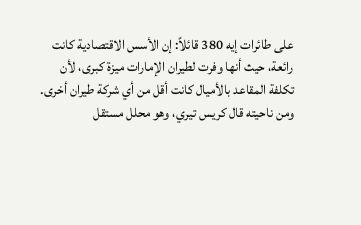على طائرات إيه 380 قائلاً: إن الأسس الاقتصادية كانت رائعة، حيث أنها وفرت لطيران الإمارات ميزة كبرى، لأن تكلفة المقاعد بالأميال كانت أقل من أي شركة طيران أخرى.
ومن ناحيته قال كريس تيري، وهو محلل مستقل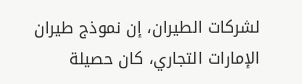لشركات الطيران، إن نموذج طيران الإمارات التجاري، كان حصيلة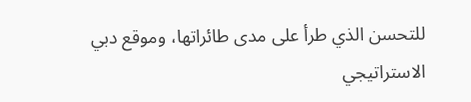للتحسن الذي طرأ على مدى طائراتها، وموقع دبي الاستراتيجي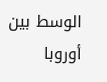الوسط بين أوروبا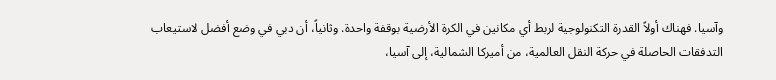وآسيا. فهناك أولاً القدرة التكنولوجية لربط أي مكانين في الكرة الأرضية بوقفة واحدة. وثانياً، أن دبي في وضع أفضل لاستيعاب التدفقات الحاصلة في حركة النقل العالمية، من أميركا الشمالية، إلى آسيا،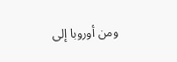ومن أوروبا إلى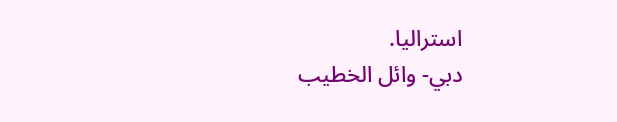استراليا.
دبي- وائل الخطيب